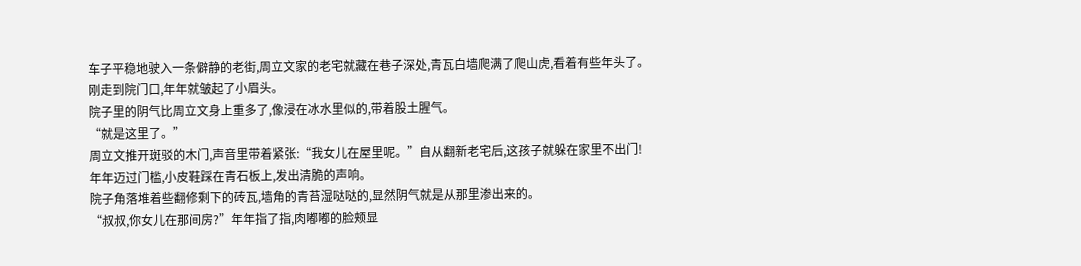车子平稳地驶入一条僻静的老街,周立文家的老宅就藏在巷子深处,青瓦白墙爬满了爬山虎,看着有些年头了。
刚走到院门口,年年就皱起了小眉头。
院子里的阴气比周立文身上重多了,像浸在冰水里似的,带着股土腥气。
“就是这里了。”
周立文推开斑驳的木门,声音里带着紧张:“我女儿在屋里呢。”自从翻新老宅后,这孩子就躲在家里不出门!
年年迈过门槛,小皮鞋踩在青石板上,发出清脆的声响。
院子角落堆着些翻修剩下的砖瓦,墙角的青苔湿哒哒的,显然阴气就是从那里渗出来的。
“叔叔,你女儿在那间房?”年年指了指,肉嘟嘟的脸颊显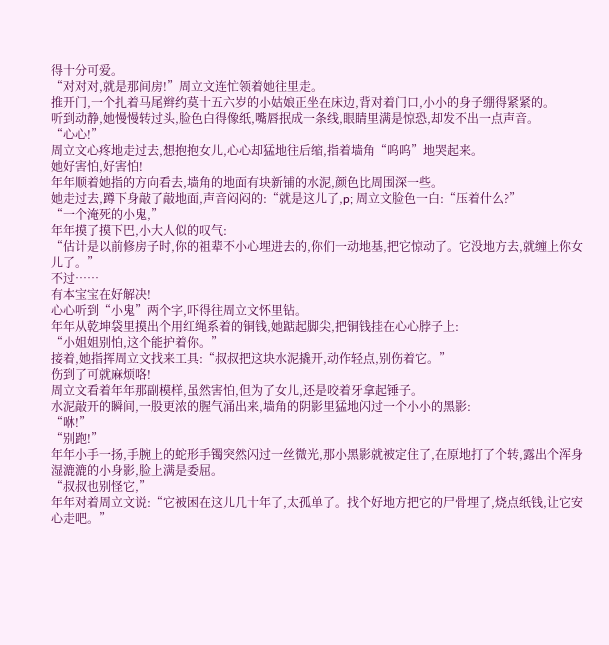得十分可爱。
“对对对,就是那间房!”周立文连忙领着她往里走。
推开门,一个扎着马尾辫约莫十五六岁的小姑娘正坐在床边,背对着门口,小小的身子绷得紧紧的。
听到动静,她慢慢转过头,脸色白得像纸,嘴唇抿成一条线,眼睛里满是惊恐,却发不出一点声音。
“心心!”
周立文心疼地走过去,想抱抱女儿,心心却猛地往后缩,指着墙角“呜呜”地哭起来。
她好害怕,好害怕!
年年顺着她指的方向看去,墙角的地面有块新铺的水泥,颜色比周围深一些。
她走过去,蹲下身敲了敲地面,声音闷闷的:“就是这儿了,p; 周立文脸色一白:“压着什么?”
“一个淹死的小鬼,”
年年摸了摸下巴,小大人似的叹气:
“估计是以前修房子时,你的祖辈不小心埋进去的,你们一动地基,把它惊动了。它没地方去,就缠上你女儿了。”
不过……
有本宝宝在好解决!
心心听到“小鬼”两个字,吓得往周立文怀里钻。
年年从乾坤袋里摸出个用红绳系着的铜钱,她踮起脚尖,把铜钱挂在心心脖子上:
“小姐姐别怕,这个能护着你。”
接着,她指挥周立文找来工具:“叔叔把这块水泥撬开,动作轻点,别伤着它。”
伤到了可就麻烦咯!
周立文看着年年那副模样,虽然害怕,但为了女儿,还是咬着牙拿起锤子。
水泥敲开的瞬间,一股更浓的腥气涌出来,墙角的阴影里猛地闪过一个小小的黑影:
“咻!”
“别跑!”
年年小手一扬,手腕上的蛇形手镯突然闪过一丝微光,那小黑影就被定住了,在原地打了个转,露出个浑身湿漉漉的小身影,脸上满是委屈。
“叔叔也别怪它,”
年年对着周立文说:“它被困在这儿几十年了,太孤单了。找个好地方把它的尸骨埋了,烧点纸钱,让它安心走吧。”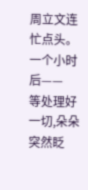周立文连忙点头。
一个小时后——
等处理好一切,朵朵突然眨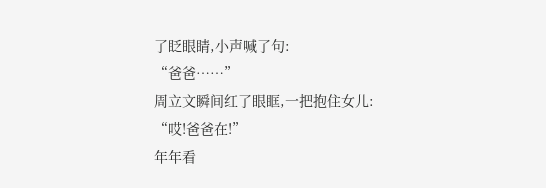了眨眼睛,小声喊了句:
“爸爸……”
周立文瞬间红了眼眶,一把抱住女儿:
“哎!爸爸在!”
年年看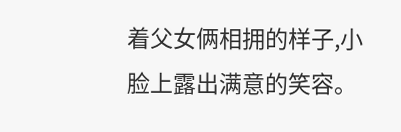着父女俩相拥的样子,小脸上露出满意的笑容。